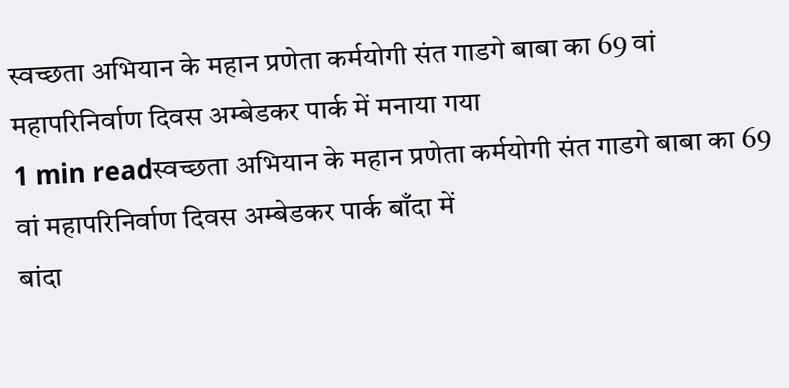स्वच्छता अभियान के महान प्रणेता कर्मयोगी संत गाडगे बाबा का 69 वां महापरिनिर्वाण दिवस अम्बेडकर पार्क में मनाया गया
1 min readस्वच्छता अभियान के महान प्रणेता कर्मयोगी संत गाडगे बाबा का 69 वां महापरिनिर्वाण दिवस अम्बेडकर पार्क बाँदा में
बांदा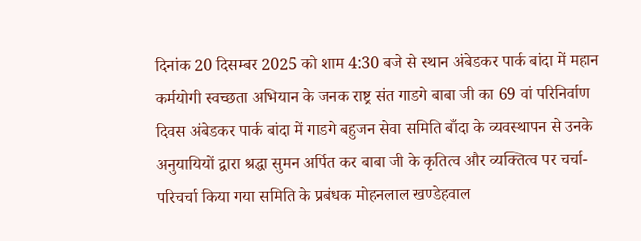दिनांक 20 दिसम्बर 2025 को शाम 4:30 बजे से स्थान अंबेडकर पार्क बांदा में महान कर्मयोगी स्वच्छता अभियान के जनक राष्ट्र संत गाडगे बाबा जी का 69 वां परिनिर्वाण दिवस अंबेडकर पार्क बांदा में गाडगे बहुजन सेवा समिति बाँदा के व्यवस्थापन से उनके अनुयायियों द्वारा श्रद्धा सुमन अर्पित कर बाबा जी के कृतित्व और व्यक्तित्व पर चर्चा-परिचर्चा किया गया समिति के प्रबंधक मोहनलाल खण्डेहवाल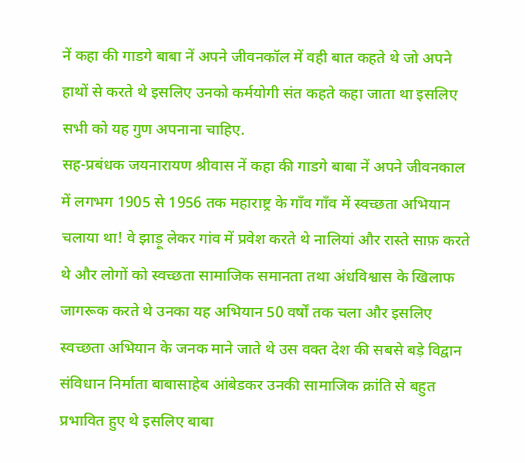नें कहा की गाडगे बाबा नें अपने जीवनकॉल में वही बात कहते थे जो अपने हाथों से करते थे इसलिए उनको कर्मयोगी संत कहते कहा जाता था इसलिए सभी को यह गुण अपनाना चाहिए.
सह-प्रबंधक जयनारायण श्रीवास नें कहा की गाडगे बाबा नें अपने जीवनकाल में लगभग 1905 से 1956 तक महाराष्ट्र के गाँव गाँव में स्वच्छता अभियान चलाया था! वे झाड़ू लेकर गांव में प्रवेश करते थे नालियां और रास्ते साफ़ करते थे और लोगों को स्वच्छता सामाजिक समानता तथा अंधविश्वास के खिलाफ जागरूक करते थे उनका यह अभियान 50 वर्षों तक चला और इसलिए स्वच्छता अभियान के जनक माने जाते थे उस वक्त देश की सबसे बड़े विद्वान संविधान निर्माता बाबासाहेब आंबेडकर उनकी सामाजिक क्रांति से बहुत प्रभावित हुए थे इसलिए बाबा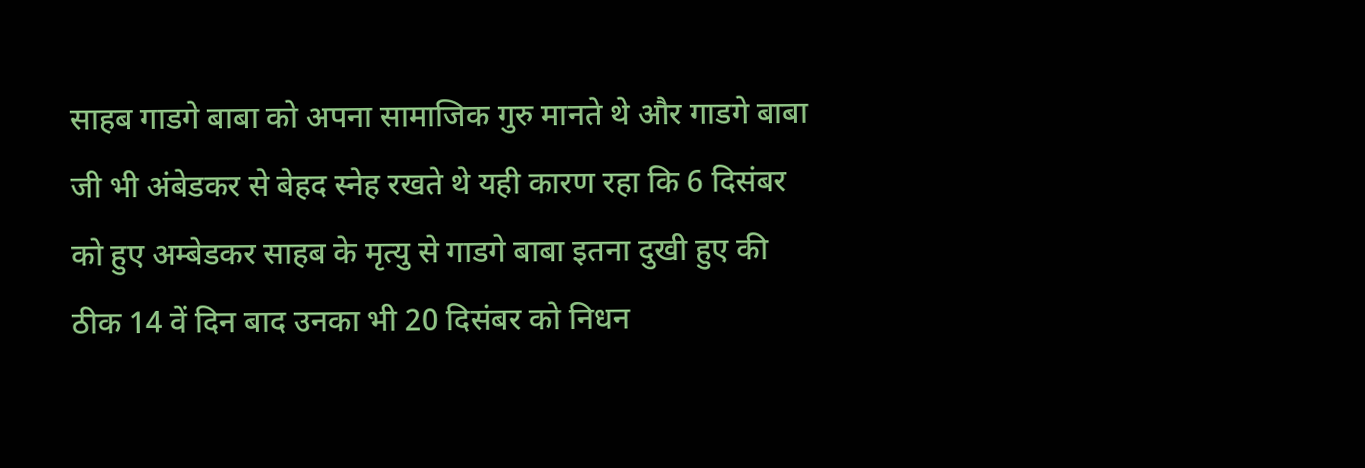साहब गाडगे बाबा को अपना सामाजिक गुरु मानते थे और गाडगे बाबा जी भी अंबेडकर से बेहद स्नेह रखते थे यही कारण रहा कि 6 दिसंबर को हुए अम्बेडकर साहब के मृत्यु से गाडगे बाबा इतना दुखी हुए की ठीक 14 वें दिन बाद उनका भी 20 दिसंबर को निधन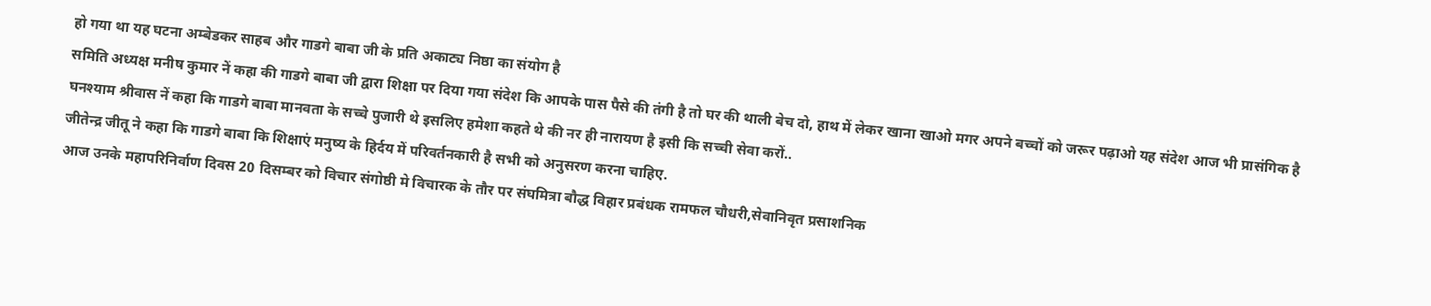हो गया था यह घटना अम्बेडकर साहब और गाडगे बाबा जी के प्रति अकाट्य निष्ठा का संयोग है
समिति अध्यक्ष मनीष कुमार नें कहा की गाडगे बाबा जी द्वारा शिक्षा पर दिया गया संदेश कि आपके पास पैसे की तंगी है तो घर की थाली बेच दो, हाथ में लेकर खाना खाओ मगर अपने बच्चों को जरूर पढ़ाओ यह संदेश आज भी प्रासंगिक है
घनश्याम श्रीवास नें कहा कि गाडगे बाबा मानवता के सच्चे पुजारी थे इसलिए हमेशा कहते थे की नर ही नारायण है इसी कि सच्ची सेवा करों..
जीतेन्द्र जीतू ने कहा कि गाडगे बाबा कि शिक्षाएं मनुष्य के हिर्दय में परिवर्तनकारी है सभी को अनुसरण करना चाहिए.
आज उनके महापरिनिर्वाण दिवस 20 दिसम्बर को विचार संगोष्ठी मे विचारक के तौर पर संघमित्रा बौद्ध विहार प्रबंधक रामफल चौधरी,सेवानिवृत प्रसाशनिक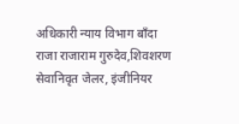अधिकारी न्याय विभाग बाँदा राजा राजाराम गुरुदेव,शिवशरण सेवानिवृत जेलर, इंजीनियर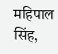महिपाल सिंह,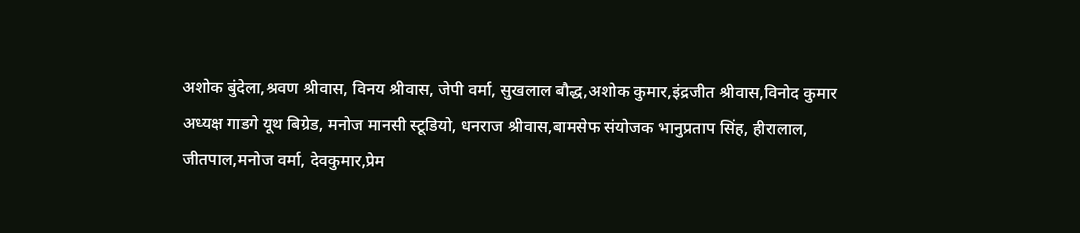अशोक बुंदेला,श्रवण श्रीवास, विनय श्रीवास, जेपी वर्मा, सुखलाल बौद्ध,अशोक कुमार,इंद्रजीत श्रीवास,विनोद कुमार अध्यक्ष गाडगे यूथ बिग्रेड, मनोज मानसी स्टूडियो, धनराज श्रीवास,बामसेफ संयोजक भानुप्रताप सिंह, हीरालाल, जीतपाल,मनोज वर्मा, देवकुमार,प्रेम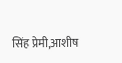सिंह प्रेमी,आशीष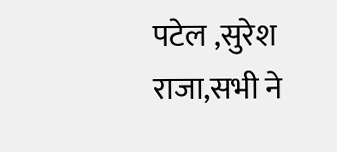पटेल ,सुरेश राजा,सभी ने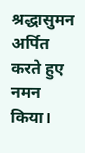श्रद्धासुमन अर्पित करते हुए नमन किया।